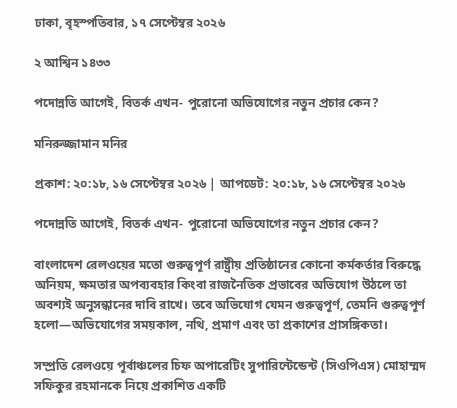ঢাকা, বৃহস্পতিবার, ১৭ সেপ্টেম্বর ২০২৬

২ আশ্বিন ১৪৩৩

পদোন্নতি আগেই, বিতর্ক এখন- পুরোনো অভিযোগের নতুন প্রচার কেন?

মনিরুজ্জামান মনির

প্রকাশ: ২০:১৮, ১৬ সেপ্টেম্বর ২০২৬ | আপডেট: ২০:১৮, ১৬ সেপ্টেম্বর ২০২৬

পদোন্নতি আগেই, বিতর্ক এখন- পুরোনো অভিযোগের নতুন প্রচার কেন?

বাংলাদেশ রেলওয়ের মতো গুরুত্বপূর্ণ রাষ্ট্রীয় প্রতিষ্ঠানের কোনো কর্মকর্তার বিরুদ্ধে অনিয়ম, ক্ষমতার অপব্যবহার কিংবা রাজনৈতিক প্রভাবের অভিযোগ উঠলে তা অবশ্যই অনুসন্ধানের দাবি রাখে। তবে অভিযোগ যেমন গুরুত্বপূর্ণ, তেমনি গুরুত্বপূর্ণ হলো—অভিযোগের সময়কাল, নথি, প্রমাণ এবং তা প্রকাশের প্রাসঙ্গিকতা।

সম্প্রতি রেলওয়ে পূর্বাঞ্চলের চিফ অপারেটিং সুপারিন্টেন্ডেন্ট (সিওপিএস) মোহাম্মদ সফিকুর রহমানকে নিয়ে প্রকাশিত একটি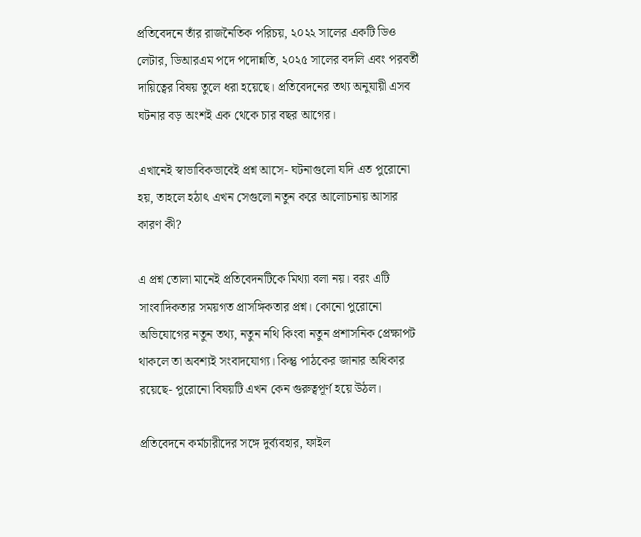প্রতিবেদনে তাঁর রাজনৈতিক পরিচয়, ২০২২ সালের একটি ডিও লেটার, ডিআরএম পদে পদোন্নতি, ২০২৫ সালের বদলি এবং পরবর্তী দায়িত্বের বিষয় তুলে ধরা হয়েছে। প্রতিবেদনের তথ্য অনুযায়ী এসব ঘটনার বড় অংশই এক থেকে চার বছর আগের।

এখানেই স্বাভাবিকভাবেই প্রশ্ন আসে- ঘটনাগুলো যদি এত পুরোনো হয়, তাহলে হঠাৎ এখন সেগুলো নতুন করে আলোচনায় আসার কারণ কী?

এ প্রশ্ন তোলা মানেই প্রতিবেদনটিকে মিথ্যা বলা নয়। বরং এটি সাংবাদিকতার সময়গত প্রাসঙ্গিকতার প্রশ্ন। কোনো পুরোনো অভিযোগের নতুন তথ্য, নতুন নথি কিংবা নতুন প্রশাসনিক প্রেক্ষাপট থাকলে তা অবশ্যই সংবাদযোগ্য। কিন্তু পাঠকের জানার অধিকার রয়েছে- পুরোনো বিষয়টি এখন কেন গুরুত্বপূর্ণ হয়ে উঠল।

প্রতিবেদনে কর্মচারীদের সঙ্গে দুর্ব্যবহার, ফাইল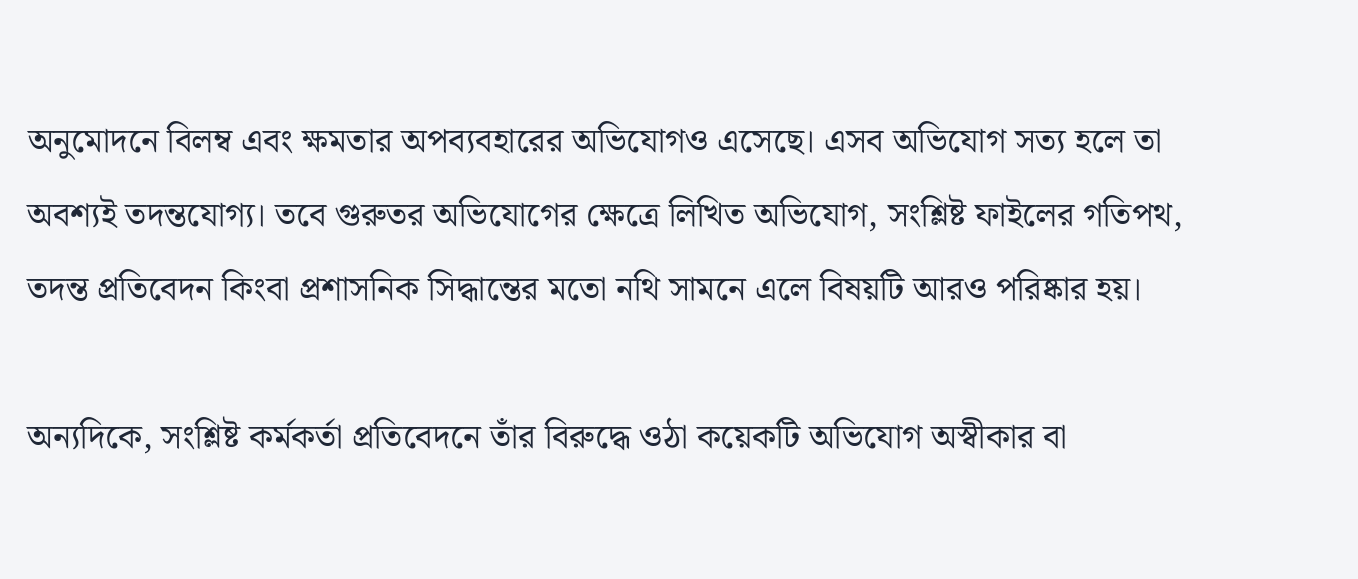অনুমোদনে বিলম্ব এবং ক্ষমতার অপব্যবহারের অভিযোগও এসেছে। এসব অভিযোগ সত্য হলে তা অবশ্যই তদন্তযোগ্য। তবে গুরুতর অভিযোগের ক্ষেত্রে লিখিত অভিযোগ, সংশ্লিষ্ট ফাইলের গতিপথ, তদন্ত প্রতিবেদন কিংবা প্রশাসনিক সিদ্ধান্তের মতো নথি সামনে এলে বিষয়টি আরও পরিষ্কার হয়।

অন্যদিকে, সংশ্লিষ্ট কর্মকর্তা প্রতিবেদনে তাঁর বিরুদ্ধে ওঠা কয়েকটি অভিযোগ অস্বীকার বা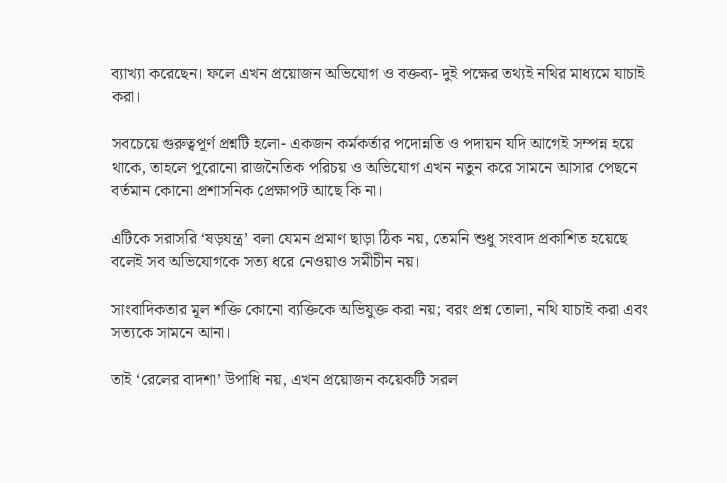ব্যাখ্যা করেছেন। ফলে এখন প্রয়োজন অভিযোগ ও বক্তব্য- দুই পক্ষের তথ্যই নথির মাধ্যমে যাচাই করা।

সবচেয়ে গুরুত্বপূর্ণ প্রশ্নটি হলো- একজন কর্মকর্তার পদোন্নতি ও পদায়ন যদি আগেই সম্পন্ন হয়ে থাকে, তাহলে পুরোনো রাজনৈতিক পরিচয় ও অভিযোগ এখন নতুন করে সামনে আসার পেছনে বর্তমান কোনো প্রশাসনিক প্রেক্ষাপট আছে কি না।

এটিকে সরাসরি ‘ষড়যন্ত্র’ বলা যেমন প্রমাণ ছাড়া ঠিক নয়, তেমনি শুধু সংবাদ প্রকাশিত হয়েছে বলেই সব অভিযোগকে সত্য ধরে নেওয়াও সমীচীন নয়।

সাংবাদিকতার মূল শক্তি কোনো ব্যক্তিকে অভিযুক্ত করা নয়; বরং প্রশ্ন তোলা, নথি যাচাই করা এবং সত্যকে সামনে আনা।

তাই ‘রেলের বাদশা’ উপাধি নয়, এখন প্রয়োজন কয়েকটি সরল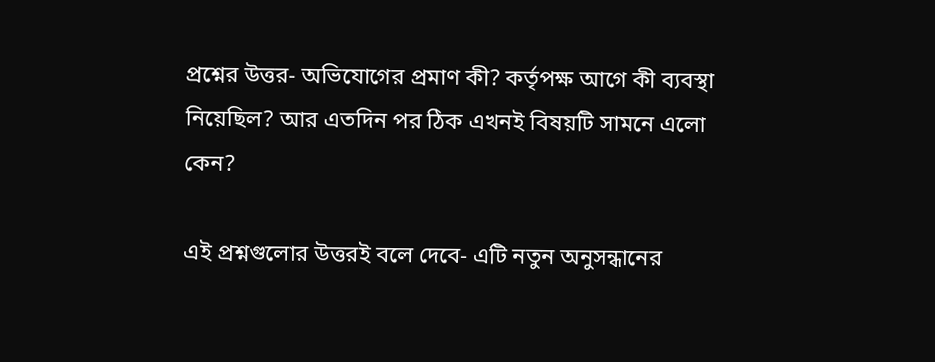প্রশ্নের উত্তর- অভিযোগের প্রমাণ কী? কর্তৃপক্ষ আগে কী ব্যবস্থা নিয়েছিল? আর এতদিন পর ঠিক এখনই বিষয়টি সামনে এলো কেন?

এই প্রশ্নগুলোর উত্তরই বলে দেবে- এটি নতুন অনুসন্ধানের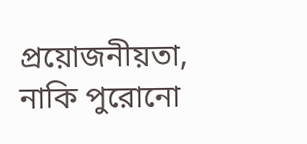প্রয়োজনীয়তা, নাকি পুরোনো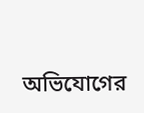অভিযোগের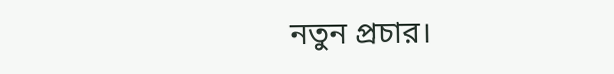নতুন প্রচার।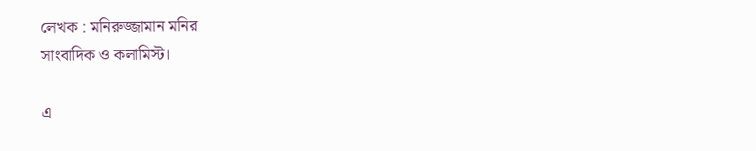লেখক : মনিরুজ্জামান মনির
সাংবাদিক ও কলামিস্ট।

এ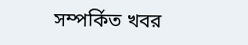সম্পর্কিত খবর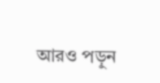আরও পড়ুন